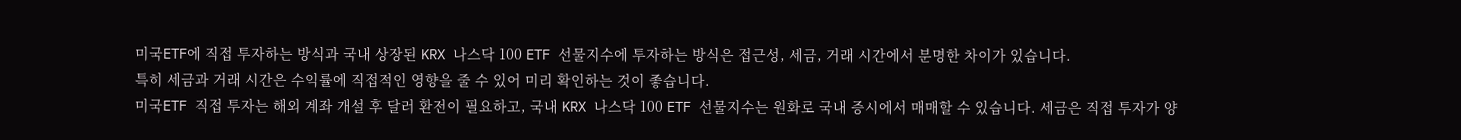미국ETF에 직접 투자하는 방식과 국내 상장된 KRX 나스닥 100 ETF 선물지수에 투자하는 방식은 접근성, 세금, 거래 시간에서 분명한 차이가 있습니다.
특히 세금과 거래 시간은 수익률에 직접적인 영향을 줄 수 있어 미리 확인하는 것이 좋습니다.
미국ETF 직접 투자는 해외 계좌 개설 후 달러 환전이 필요하고, 국내 KRX 나스닥 100 ETF 선물지수는 원화로 국내 증시에서 매매할 수 있습니다. 세금은 직접 투자가 양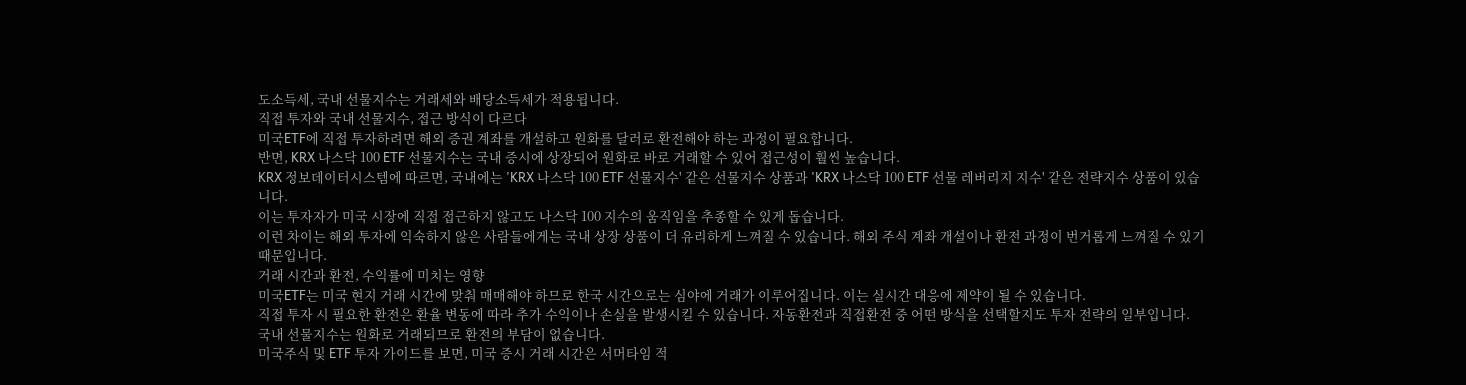도소득세, 국내 선물지수는 거래세와 배당소득세가 적용됩니다.
직접 투자와 국내 선물지수, 접근 방식이 다르다
미국ETF에 직접 투자하려면 해외 증권 계좌를 개설하고 원화를 달러로 환전해야 하는 과정이 필요합니다.
반면, KRX 나스닥 100 ETF 선물지수는 국내 증시에 상장되어 원화로 바로 거래할 수 있어 접근성이 훨씬 높습니다.
KRX 정보데이터시스템에 따르면, 국내에는 'KRX 나스닥 100 ETF 선물지수' 같은 선물지수 상품과 'KRX 나스닥 100 ETF 선물 레버리지 지수' 같은 전략지수 상품이 있습니다.
이는 투자자가 미국 시장에 직접 접근하지 않고도 나스닥 100 지수의 움직임을 추종할 수 있게 돕습니다.
이런 차이는 해외 투자에 익숙하지 않은 사람들에게는 국내 상장 상품이 더 유리하게 느껴질 수 있습니다. 해외 주식 계좌 개설이나 환전 과정이 번거롭게 느껴질 수 있기 때문입니다.
거래 시간과 환전, 수익률에 미치는 영향
미국ETF는 미국 현지 거래 시간에 맞춰 매매해야 하므로 한국 시간으로는 심야에 거래가 이루어집니다. 이는 실시간 대응에 제약이 될 수 있습니다.
직접 투자 시 필요한 환전은 환율 변동에 따라 추가 수익이나 손실을 발생시킬 수 있습니다. 자동환전과 직접환전 중 어떤 방식을 선택할지도 투자 전략의 일부입니다.
국내 선물지수는 원화로 거래되므로 환전의 부담이 없습니다.
미국주식 및 ETF 투자 가이드를 보면, 미국 증시 거래 시간은 서머타임 적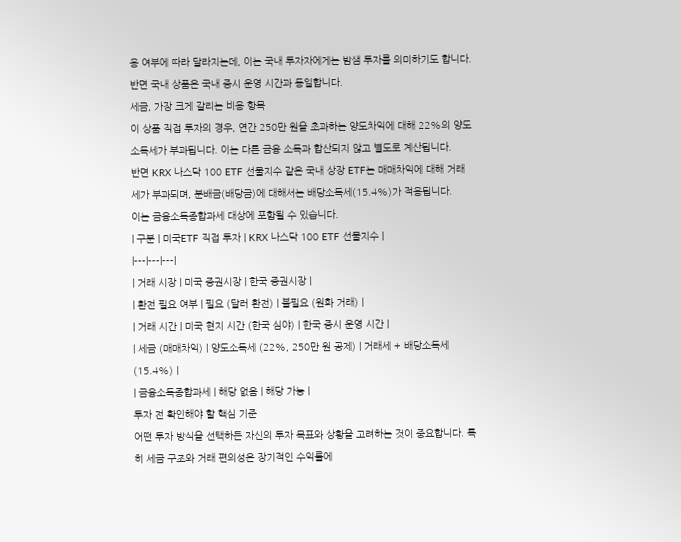용 여부에 따라 달라지는데, 이는 국내 투자자에게는 밤샘 투자를 의미하기도 합니다.
반면 국내 상품은 국내 증시 운영 시간과 동일합니다.
세금, 가장 크게 갈리는 비용 항목
이 상품 직접 투자의 경우, 연간 250만 원을 초과하는 양도차익에 대해 22%의 양도소득세가 부과됩니다. 이는 다른 금융 소득과 합산되지 않고 별도로 계산됩니다.
반면 KRX 나스닥 100 ETF 선물지수 같은 국내 상장 ETF는 매매차익에 대해 거래세가 부과되며, 분배금(배당금)에 대해서는 배당소득세(15.4%)가 적용됩니다.
이는 금융소득종합과세 대상에 포함될 수 있습니다.
| 구분 | 미국ETF 직접 투자 | KRX 나스닥 100 ETF 선물지수 |
|---|---|---|
| 거래 시장 | 미국 증권시장 | 한국 증권시장 |
| 환전 필요 여부 | 필요 (달러 환전) | 불필요 (원화 거래) |
| 거래 시간 | 미국 현지 시간 (한국 심야) | 한국 증시 운영 시간 |
| 세금 (매매차익) | 양도소득세 (22%, 250만 원 공제) | 거래세 + 배당소득세 (15.4%) |
| 금융소득종합과세 | 해당 없음 | 해당 가능 |
투자 전 확인해야 할 핵심 기준
어떤 투자 방식을 선택하든 자신의 투자 목표와 상황을 고려하는 것이 중요합니다. 특히 세금 구조와 거래 편의성은 장기적인 수익률에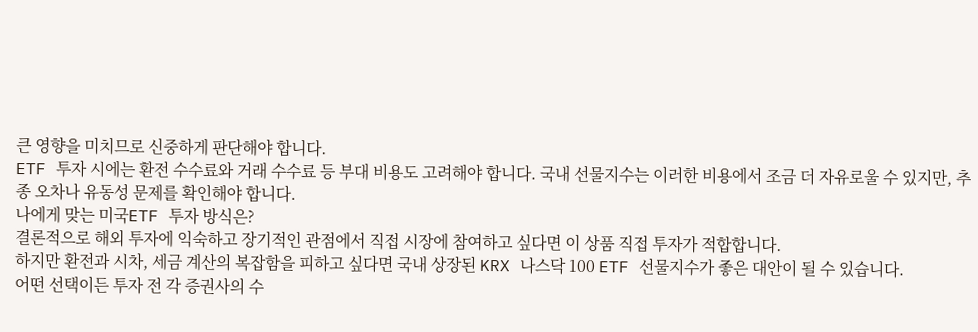큰 영향을 미치므로 신중하게 판단해야 합니다.
ETF 투자 시에는 환전 수수료와 거래 수수료 등 부대 비용도 고려해야 합니다. 국내 선물지수는 이러한 비용에서 조금 더 자유로울 수 있지만, 추종 오차나 유동성 문제를 확인해야 합니다.
나에게 맞는 미국ETF 투자 방식은?
결론적으로 해외 투자에 익숙하고 장기적인 관점에서 직접 시장에 참여하고 싶다면 이 상품 직접 투자가 적합합니다.
하지만 환전과 시차, 세금 계산의 복잡함을 피하고 싶다면 국내 상장된 KRX 나스닥 100 ETF 선물지수가 좋은 대안이 될 수 있습니다.
어떤 선택이든 투자 전 각 증권사의 수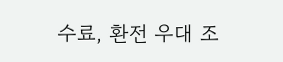수료, 환전 우대 조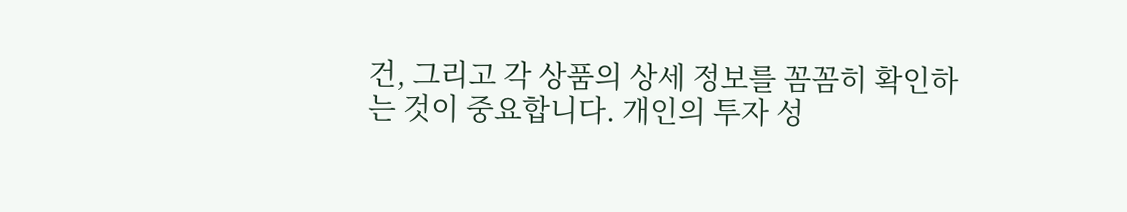건, 그리고 각 상품의 상세 정보를 꼼꼼히 확인하는 것이 중요합니다. 개인의 투자 성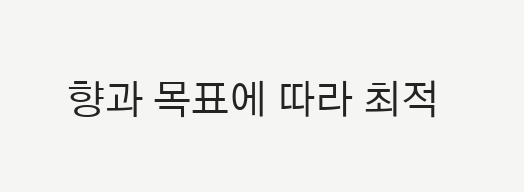향과 목표에 따라 최적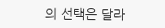의 선택은 달라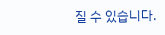질 수 있습니다.